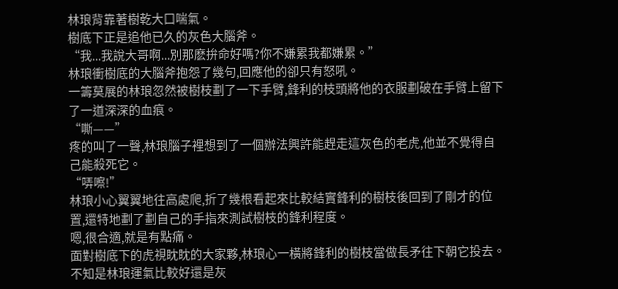林琅背靠著樹乾大口喘氣。
樹底下正是追他已久的灰色大腦斧。
“我...我說大哥啊...別那麽拚命好嗎?你不嫌累我都嫌累。”
林琅衝樹底的大腦斧抱怨了幾句,回應他的卻只有怒吼。
一籌莫展的林琅忽然被樹枝劃了一下手臂,鋒利的枝頭將他的衣服劃破在手臂上留下了一道深深的血痕。
“嘶——”
疼的叫了一聲,林琅腦子裡想到了一個辦法興許能趕走這灰色的老虎,他並不覺得自己能殺死它。
“哢嚓!”
林琅小心翼翼地往高處爬,折了幾根看起來比較結實鋒利的樹枝後回到了剛才的位置,還特地劃了劃自己的手指來測試樹枝的鋒利程度。
嗯,很合適,就是有點痛。
面對樹底下的虎視眈眈的大家夥,林琅心一橫將鋒利的樹枝當做長矛往下朝它投去。
不知是林琅運氣比較好還是灰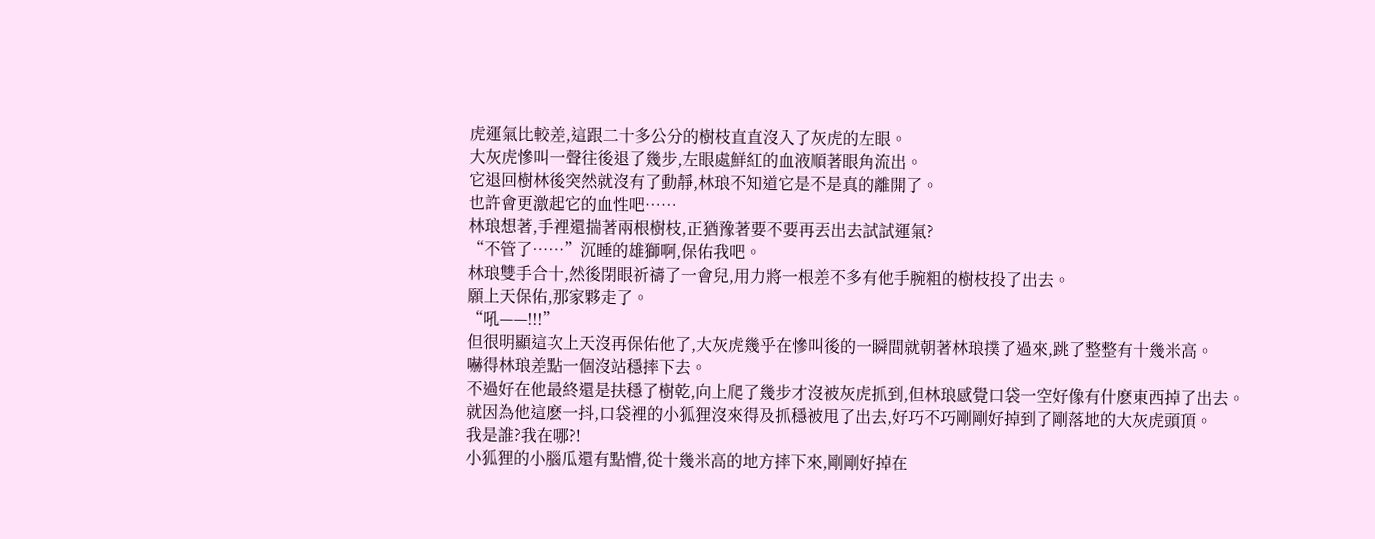虎運氣比較差,這跟二十多公分的樹枝直直沒入了灰虎的左眼。
大灰虎慘叫一聲往後退了幾步,左眼處鮮紅的血液順著眼角流出。
它退回樹林後突然就沒有了動靜,林琅不知道它是不是真的離開了。
也許會更激起它的血性吧……
林琅想著,手裡還揣著兩根樹枝,正猶豫著要不要再丟出去試試運氣?
“不管了……”沉睡的雄獅啊,保佑我吧。
林琅雙手合十,然後閉眼祈禱了一會兒,用力將一根差不多有他手腕粗的樹枝投了出去。
願上天保佑,那家夥走了。
“吼——!!!”
但很明顯這次上天沒再保佑他了,大灰虎幾乎在慘叫後的一瞬間就朝著林琅撲了過來,跳了整整有十幾米高。
嚇得林琅差點一個沒站穩摔下去。
不過好在他最終還是扶穩了樹乾,向上爬了幾步才沒被灰虎抓到,但林琅感覺口袋一空好像有什麽東西掉了出去。
就因為他這麽一抖,口袋裡的小狐狸沒來得及抓穩被甩了出去,好巧不巧剛剛好掉到了剛落地的大灰虎頭頂。
我是誰?我在哪?!
小狐狸的小腦瓜還有點懵,從十幾米高的地方摔下來,剛剛好掉在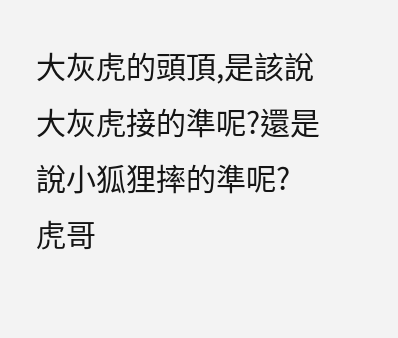大灰虎的頭頂,是該說大灰虎接的準呢?還是說小狐狸摔的準呢?
虎哥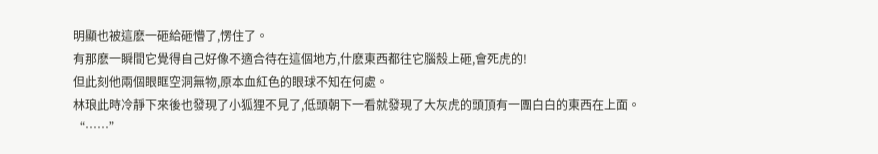明顯也被這麽一砸給砸懵了,愣住了。
有那麽一瞬間它覺得自己好像不適合待在這個地方,什麽東西都往它腦殼上砸,會死虎的!
但此刻他兩個眼眶空洞無物,原本血紅色的眼球不知在何處。
林琅此時冷靜下來後也發現了小狐狸不見了,低頭朝下一看就發現了大灰虎的頭頂有一團白白的東西在上面。
“……”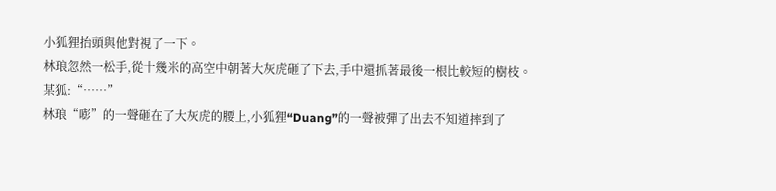小狐狸抬頭與他對視了一下。
林琅忽然一松手,從十幾米的高空中朝著大灰虎砸了下去,手中還抓著最後一根比較短的樹枝。
某狐:“……”
林琅“嘭”的一聲砸在了大灰虎的腰上,小狐狸“Duang”的一聲被彈了出去不知道摔到了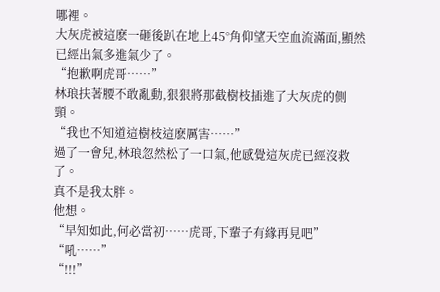哪裡。
大灰虎被這麽一砸後趴在地上45°角仰望天空血流滿面,顯然已經出氣多進氣少了。
“抱歉啊虎哥……”
林琅扶著腰不敢亂動,狠狠將那截樹枝插進了大灰虎的側頸。
“我也不知道這樹枝這麽厲害……”
過了一會兒,林琅忽然松了一口氣,他感覺這灰虎已經沒救了。
真不是我太胖。
他想。
“早知如此,何必當初……虎哥,下輩子有緣再見吧”
“吼……”
“!!!”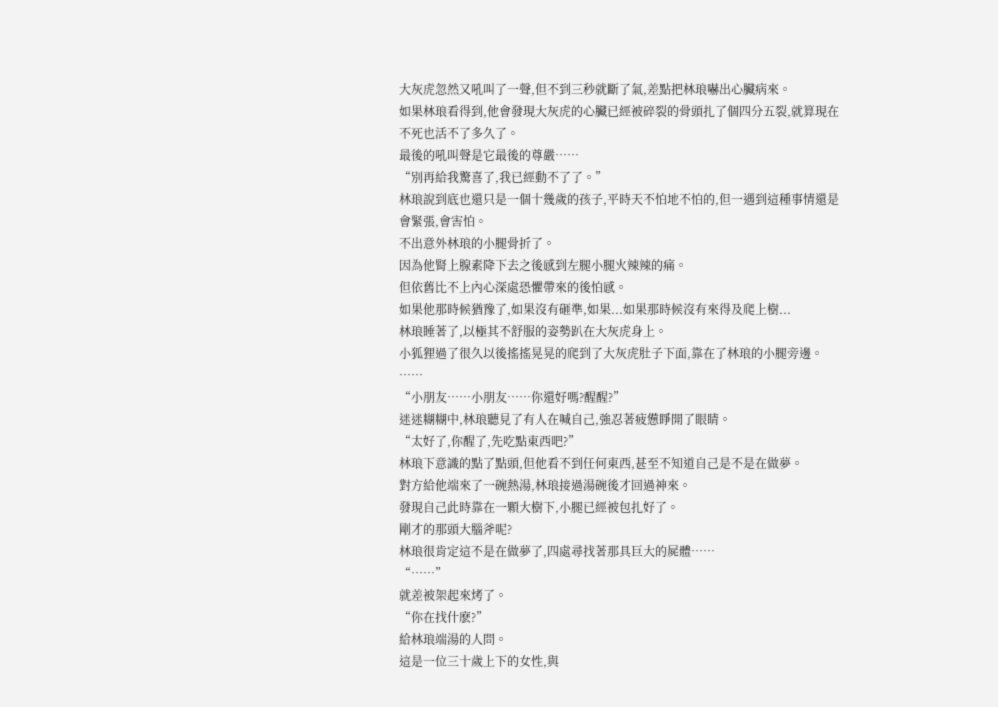大灰虎忽然又吼叫了一聲,但不到三秒就斷了氣,差點把林琅嚇出心臟病來。
如果林琅看得到,他會發現大灰虎的心臟已經被碎裂的骨頭扎了個四分五裂,就算現在不死也活不了多久了。
最後的吼叫聲是它最後的尊嚴……
“別再給我驚喜了,我已經動不了了。”
林琅說到底也還只是一個十幾歲的孩子,平時天不怕地不怕的,但一遇到這種事情還是會緊張,會害怕。
不出意外林琅的小腿骨折了。
因為他腎上腺素降下去之後感到左腿小腿火辣辣的痛。
但依舊比不上內心深處恐懼帶來的後怕感。
如果他那時候猶豫了,如果沒有砸準,如果...如果那時候沒有來得及爬上樹...
林琅睡著了,以極其不舒服的姿勢趴在大灰虎身上。
小狐狸過了很久以後搖搖晃晃的爬到了大灰虎肚子下面,靠在了林琅的小腿旁邊。
……
“小朋友……小朋友……你還好嗎?醒醒?”
迷迷糊糊中,林琅聽見了有人在喊自己,強忍著疲憊睜開了眼睛。
“太好了,你醒了,先吃點東西吧?”
林琅下意識的點了點頭,但他看不到任何東西,甚至不知道自己是不是在做夢。
對方給他端來了一碗熱湯,林琅接過湯碗後才回過神來。
發現自己此時靠在一顆大樹下,小腿已經被包扎好了。
剛才的那頭大腦斧呢?
林琅很肯定這不是在做夢了,四處尋找著那具巨大的屍體……
“……”
就差被架起來烤了。
“你在找什麽?”
給林琅端湯的人問。
這是一位三十歲上下的女性,與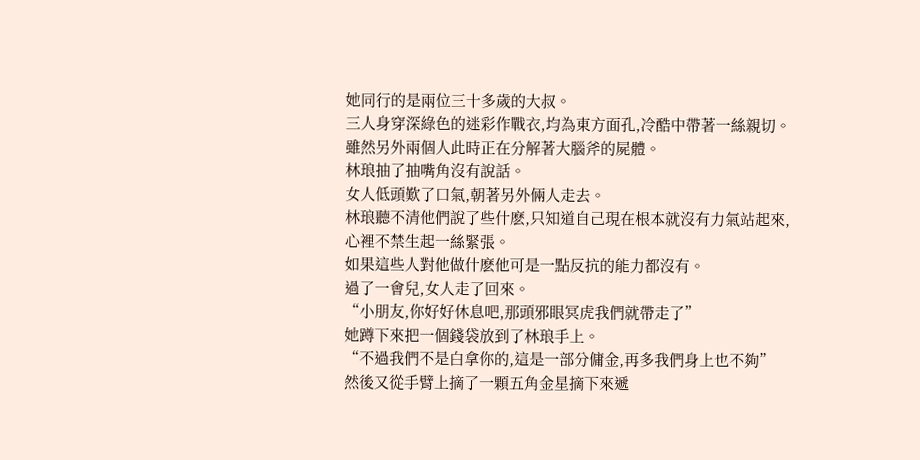她同行的是兩位三十多歲的大叔。
三人身穿深綠色的迷彩作戰衣,均為東方面孔,冷酷中帶著一絲親切。
雖然另外兩個人此時正在分解著大腦斧的屍體。
林琅抽了抽嘴角沒有說話。
女人低頭歎了口氣,朝著另外倆人走去。
林琅聽不清他們說了些什麽,只知道自己現在根本就沒有力氣站起來,心裡不禁生起一絲緊張。
如果這些人對他做什麽他可是一點反抗的能力都沒有。
過了一會兒,女人走了回來。
“小朋友,你好好休息吧,那頭邪眼冥虎我們就帶走了”
她蹲下來把一個錢袋放到了林琅手上。
“不過我們不是白拿你的,這是一部分傭金,再多我們身上也不夠”
然後又從手臂上摘了一顆五角金星摘下來遞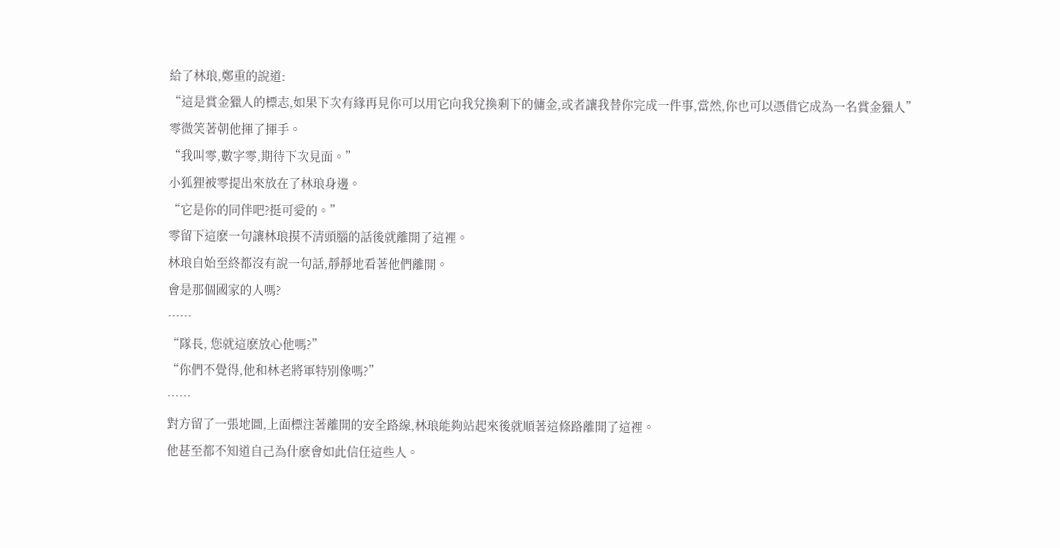給了林琅,鄭重的說道:
“這是賞金獵人的標志,如果下次有緣再見你可以用它向我兌換剩下的傭金,或者讓我替你完成一件事,當然,你也可以憑借它成為一名賞金獵人”
零微笑著朝他揮了揮手。
“我叫零,數字零,期待下次見面。”
小狐狸被零提出來放在了林琅身邊。
“它是你的同伴吧?挺可愛的。”
零留下這麽一句讓林琅摸不清頭腦的話後就離開了這裡。
林琅自始至終都沒有說一句話,靜靜地看著他們離開。
會是那個國家的人嗎?
……
“隊長, 您就這麽放心他嗎?”
“你們不覺得,他和林老將軍特別像嗎?”
……
對方留了一張地圖,上面標注著離開的安全路線,林琅能夠站起來後就順著這條路離開了這裡。
他甚至都不知道自己為什麽會如此信任這些人。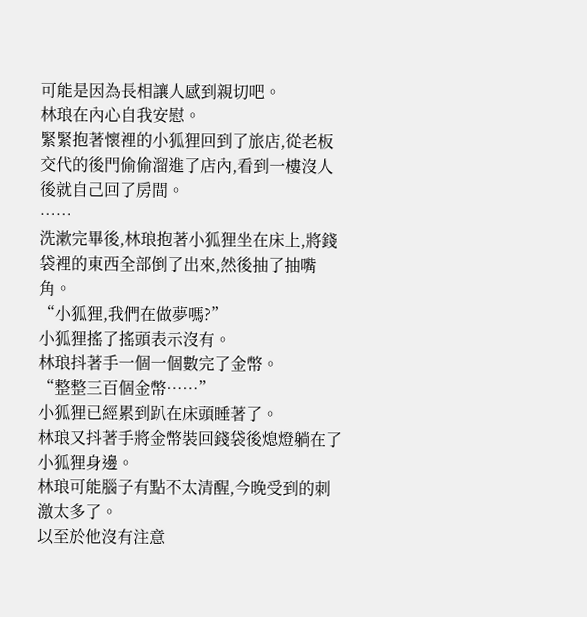可能是因為長相讓人感到親切吧。
林琅在內心自我安慰。
緊緊抱著懷裡的小狐狸回到了旅店,從老板交代的後門偷偷溜進了店內,看到一樓沒人後就自己回了房間。
……
洗漱完畢後,林琅抱著小狐狸坐在床上,將錢袋裡的東西全部倒了出來,然後抽了抽嘴角。
“小狐狸,我們在做夢嗎?”
小狐狸搖了搖頭表示沒有。
林琅抖著手一個一個數完了金幣。
“整整三百個金幣……”
小狐狸已經累到趴在床頭睡著了。
林琅又抖著手將金幣裝回錢袋後熄燈躺在了小狐狸身邊。
林琅可能腦子有點不太清醒,今晚受到的刺激太多了。
以至於他沒有注意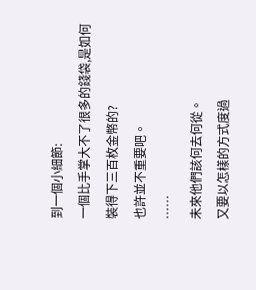到一個小細節:
一個比手掌大不了很多的錢袋,是如何裝得下三百枚金幣的?
也許並不重要吧。
……
未來他們該何去何從。
又要以怎樣的方式度過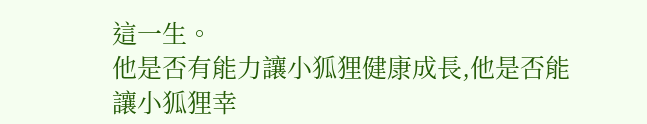這一生。
他是否有能力讓小狐狸健康成長,他是否能讓小狐狸幸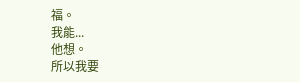福。
我能...
他想。
所以我要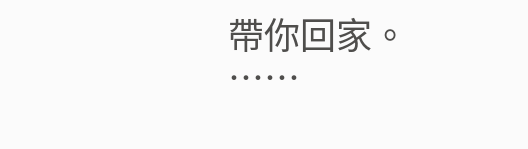帶你回家。
……